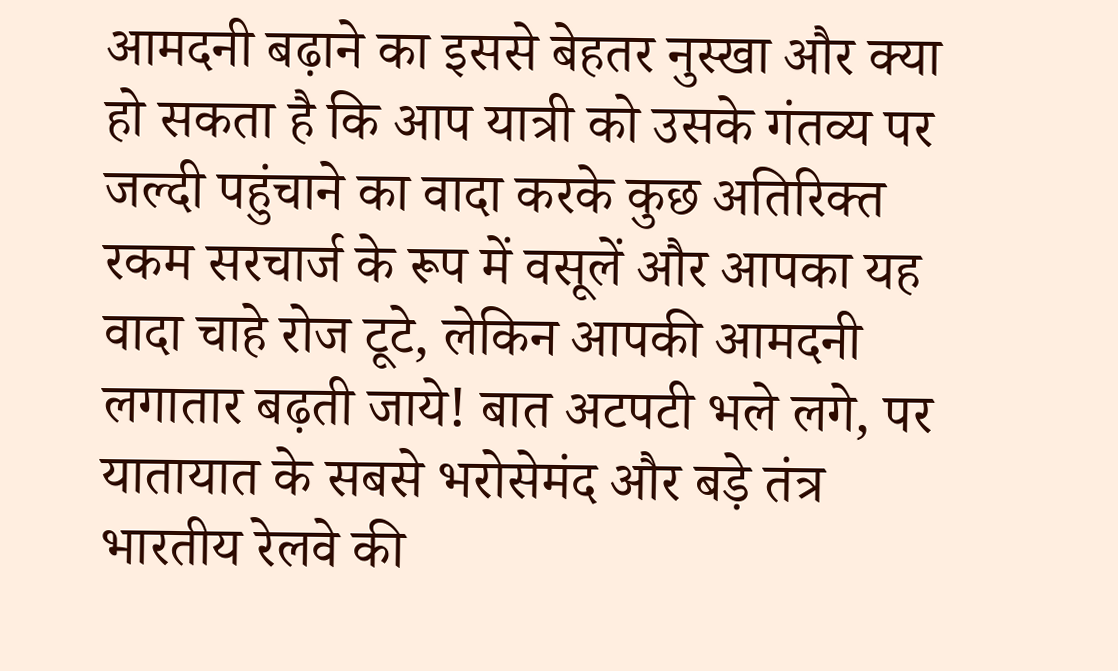आमदनी बढ़ाने का इससे बेहतर नुस्खा और क्या हो सकता है कि आप यात्री को उसके गंतव्य पर जल्दी पहुंचाने का वादा करके कुछ अतिरिक्त रकम सरचार्ज के रूप में वसूलें और आपका यह वादा चाहे रोज टूटे, लेकिन आपकी आमदनी लगातार बढ़ती जाये! बात अटपटी भले लगे, पर यातायात के सबसे भरोसेमंद और बड़े तंत्र भारतीय रेलवे की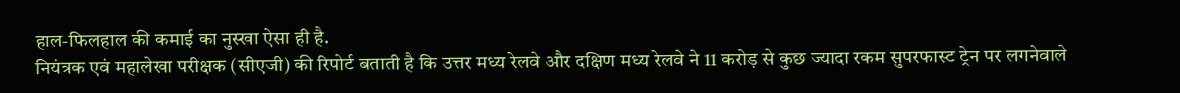हाल-फिलहाल की कमाई का नुस्खा ऐसा ही है.
नियंत्रक एवं महालेखा परीक्षक (सीएजी) की रिपोर्ट बताती है कि उत्तर मध्य रेलवे और दक्षिण मध्य रेलवे ने 11 करोड़ से कुछ ज्यादा रकम सुपरफास्ट ट्रेन पर लगनेवाले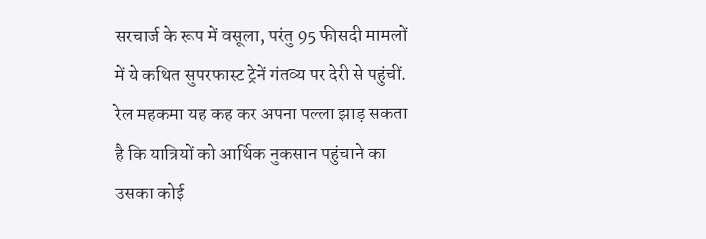सरचार्ज के रूप में वसूला, परंतु 95 फीसदी मामलों में ये कथित सुपरफास्ट ट्रेनें गंतव्य पर देरी से पहुंचीं.
रेल महकमा यह कह कर अपना पल्ला झाड़ सकता है कि यात्रियों को आर्थिक नुकसान पहुंचाने का उसका कोई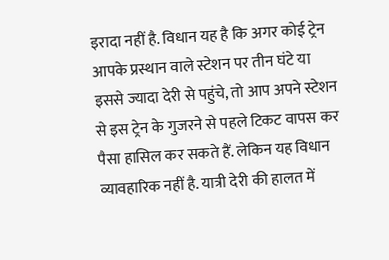इरादा नहीं है. विधान यह है कि अगर कोई ट्रेन आपके प्रस्थान वाले स्टेशन पर तीन घंटे या इससे ज्यादा देरी से पहुंचे, तो आप अपने स्टेशन से इस ट्रेन के गुजरने से पहले टिकट वापस कर पैसा हासिल कर सकते हैं. लेकिन यह विधान व्यावहारिक नहीं है. यात्री देरी की हालत में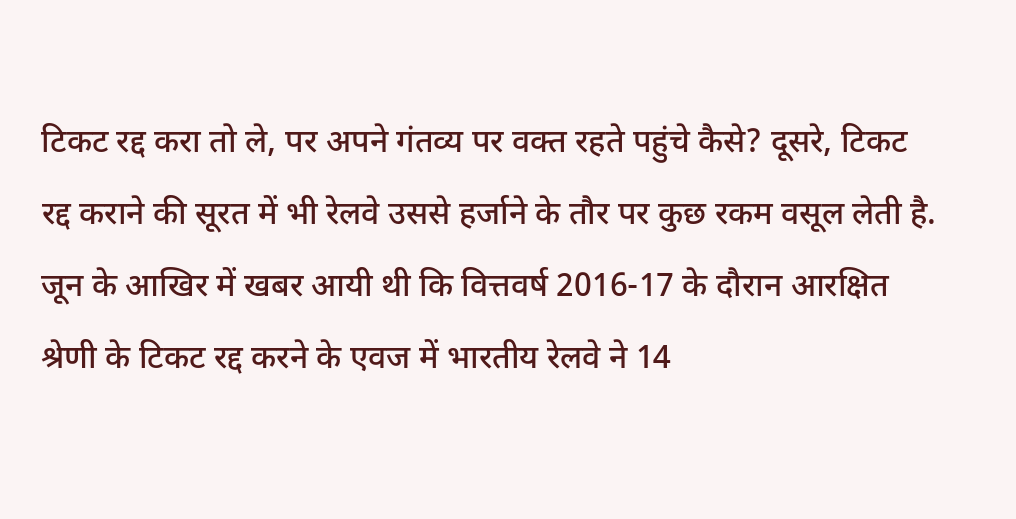टिकट रद्द करा तो ले, पर अपने गंतव्य पर वक्त रहते पहुंचे कैसे? दूसरे, टिकट रद्द कराने की सूरत में भी रेलवे उससे हर्जाने के तौर पर कुछ रकम वसूल लेती है.
जून के आखिर में खबर आयी थी कि वित्तवर्ष 2016-17 के दौरान आरक्षित श्रेणी के टिकट रद्द करने के एवज में भारतीय रेलवे ने 14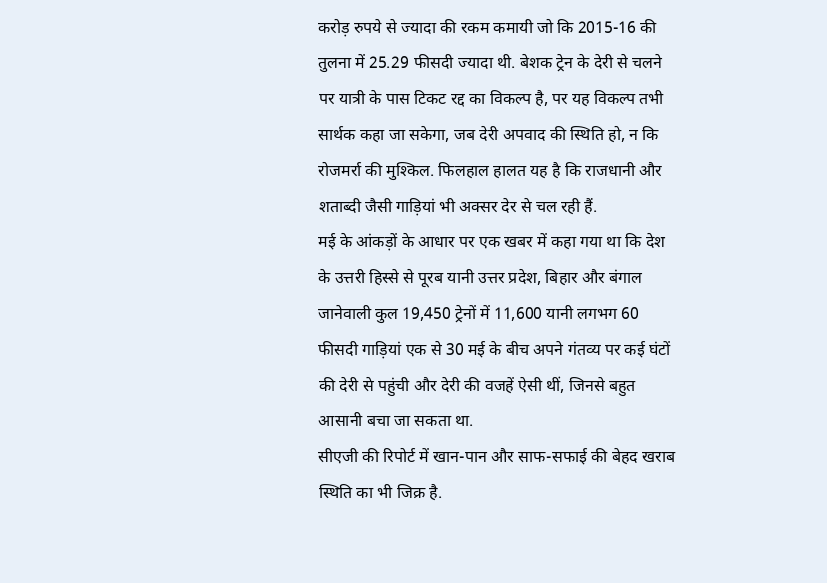करोड़ रुपये से ज्यादा की रकम कमायी जो कि 2015-16 की तुलना में 25.29 फीसदी ज्यादा थी. बेशक ट्रेन के देरी से चलने पर यात्री के पास टिकट रद्द का विकल्प है, पर यह विकल्प तभी सार्थक कहा जा सकेगा, जब देरी अपवाद की स्थिति हो, न कि रोजमर्रा की मुश्किल. फिलहाल हालत यह है कि राजधानी और शताब्दी जैसी गाड़ियां भी अक्सर देर से चल रही हैं.
मई के आंकड़ों के आधार पर एक खबर में कहा गया था कि देश के उत्तरी हिस्से से पूरब यानी उत्तर प्रदेश, बिहार और बंगाल जानेवाली कुल 19,450 ट्रेनों में 11,600 यानी लगभग 60 फीसदी गाड़ियां एक से 30 मई के बीच अपने गंतव्य पर कई घंटों की देरी से पहुंची और देरी की वजहें ऐसी थीं, जिनसे बहुत आसानी बचा जा सकता था.
सीएजी की रिपोर्ट में खान-पान और साफ-सफाई की बेहद खराब स्थिति का भी जिक्र है.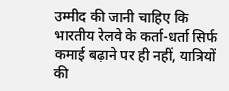उम्मीद की जानी चाहिए कि भारतीय रेलवे के कर्ता-धर्ता सिर्फ कमाई बढ़ाने पर ही नहीं, यात्रियों की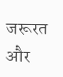जरूरत और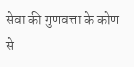सेवा की गुणवत्ता के कोण से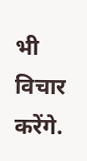भी विचार करेंगे.